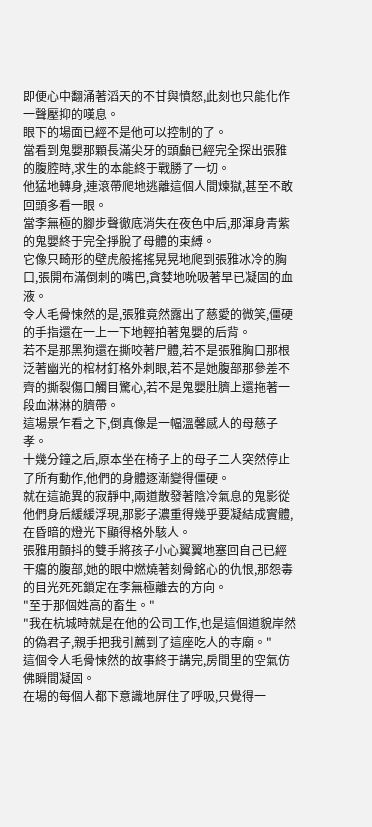即便心中翻涌著滔天的不甘與憤怒,此刻也只能化作一聲壓抑的嘆息。
眼下的場面已經不是他可以控制的了。
當看到鬼嬰那顆長滿尖牙的頭顱已經完全探出張雅的腹腔時,求生的本能終于戰勝了一切。
他猛地轉身,連滾帶爬地逃離這個人間煉獄,甚至不敢回頭多看一眼。
當李無極的腳步聲徹底消失在夜色中后,那渾身青紫的鬼嬰終于完全掙脫了母體的束縛。
它像只畸形的壁虎般搖搖晃晃地爬到張雅冰冷的胸口,張開布滿倒刺的嘴巴,貪婪地吮吸著早已凝固的血液。
令人毛骨悚然的是,張雅竟然露出了慈愛的微笑,僵硬的手指還在一上一下地輕拍著鬼嬰的后背。
若不是那黑狗還在撕咬著尸體,若不是張雅胸口那根泛著幽光的棺材釘格外刺眼,若不是她腹部那參差不齊的撕裂傷口觸目驚心,若不是鬼嬰肚臍上還拖著一段血淋淋的臍帶。
這場景乍看之下,倒真像是一幅溫馨感人的母慈子孝。
十幾分鐘之后,原本坐在椅子上的母子二人突然停止了所有動作,他們的身體逐漸變得僵硬。
就在這詭異的寂靜中,兩道散發著陰冷氣息的鬼影從他們身后緩緩浮現,那影子濃重得幾乎要凝結成實體,在昏暗的燈光下顯得格外駭人。
張雅用顫抖的雙手將孩子小心翼翼地塞回自己已經干癟的腹部,她的眼中燃燒著刻骨銘心的仇恨,那怨毒的目光死死鎖定在李無極離去的方向。
"至于那個姓高的畜生。"
"我在杭城時就是在他的公司工作,也是這個道貌岸然的偽君子,親手把我引薦到了這座吃人的寺廟。"
這個令人毛骨悚然的故事終于講完,房間里的空氣仿佛瞬間凝固。
在場的每個人都下意識地屏住了呼吸,只覺得一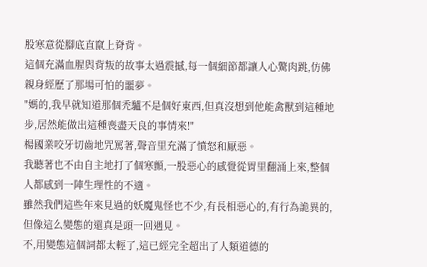股寒意從腳底直竄上脊背。
這個充滿血腥與背叛的故事太過震撼,每一個細節都讓人心驚肉跳,仿佛親身經歷了那場可怕的噩夢。
"媽的,我早就知道那個禿驢不是個好東西,但真沒想到他能禽獸到這種地步,居然能做出這種喪盡天良的事情來!"
楊國業咬牙切齒地咒罵著,聲音里充滿了憤怒和厭惡。
我聽著也不由自主地打了個寒顫,一股惡心的感覺從胃里翻涌上來,整個人都感到一陣生理性的不適。
雖然我們這些年來見過的妖魔鬼怪也不少,有長相惡心的,有行為詭異的,但像這么變態的還真是頭一回遇見。
不,用變態這個詞都太輕了,這已經完全超出了人類道德的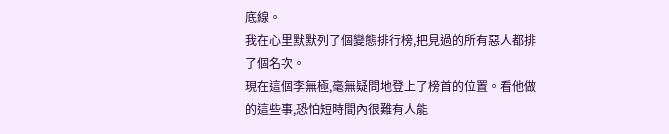底線。
我在心里默默列了個變態排行榜,把見過的所有惡人都排了個名次。
現在這個李無極,毫無疑問地登上了榜首的位置。看他做的這些事,恐怕短時間內很難有人能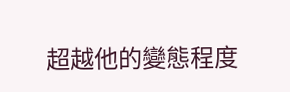超越他的變態程度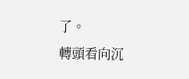了。
轉頭看向沉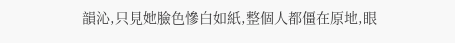韻沁,只見她臉色慘白如紙,整個人都僵在原地,眼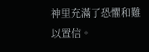神里充滿了恐懼和難以置信。